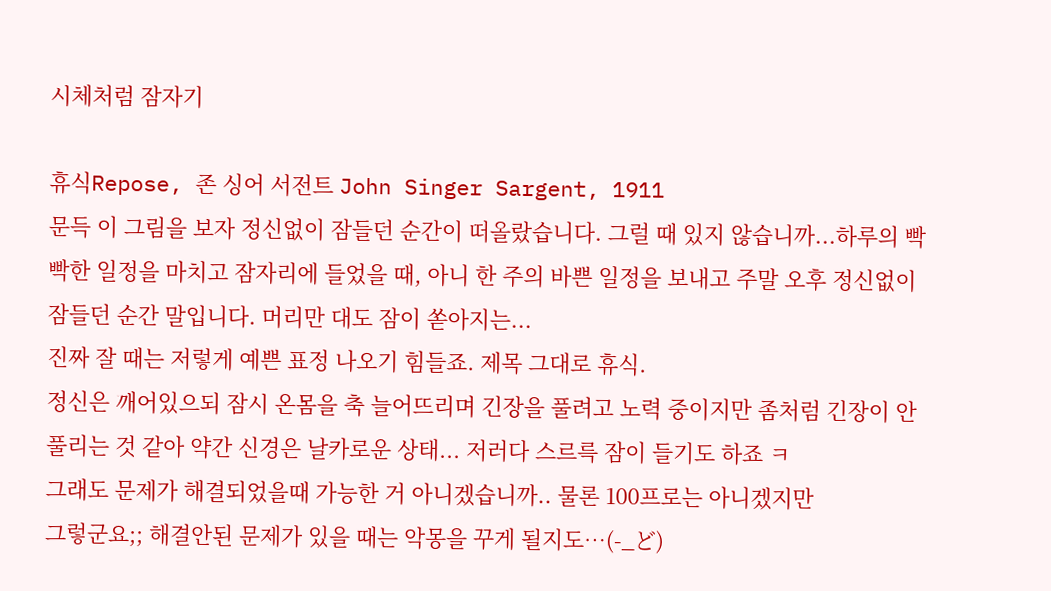시체처럼 잠자기

휴식Repose, 존 싱어 서전트 John Singer Sargent, 1911
문득 이 그림을 보자 정신없이 잠들던 순간이 떠올랐습니다. 그럴 때 있지 않습니까...하루의 빡빡한 일정을 마치고 잠자리에 들었을 때, 아니 한 주의 바쁜 일정을 보내고 주말 오후 정신없이 잠들던 순간 말입니다. 머리만 대도 잠이 쏟아지는...
진짜 잘 때는 저렇게 예쁜 표정 나오기 힘들죠. 제목 그대로 휴식.
정신은 깨어있으되 잠시 온몸을 축 늘어뜨리며 긴장을 풀려고 노력 중이지만 좀처럼 긴장이 안 풀리는 것 같아 약간 신경은 날카로운 상태... 저러다 스르륵 잠이 들기도 하죠 ㅋ
그래도 문제가 해결되었을때 가능한 거 아니겠습니까.. 물론 100프로는 아니겠지만
그렇군요;; 해결안된 문제가 있을 때는 악몽을 꾸게 될지도…(-_ど)